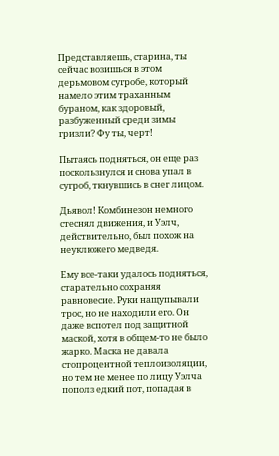Представляешь, старина, ты сейчас возишься в этом дерьмовом сугробе, который намело этим траханным бураном, как здоровый, разбуженный среди зимы гризли? Фу ты, черт!

Пытаясь подняться, он еще раз поскользнулся и снова упал в сугроб, ткнувшись в снег лицом.

Дьявол! Комбинезон немного стеснял движения, и Уэлч, действительно, был похож на неуклюжего медведя.

Ему все-таки удалось подняться, старательно сохраняя равновесие. Руки нащупывали трос, но не находили его. Он даже вспотел под защитной маской, хотя в общем-то не было жарко. Маска не давала стопроцентной теплоизоляции, но тем не менее по лицу Уэлча пополз едкий пот, попадая в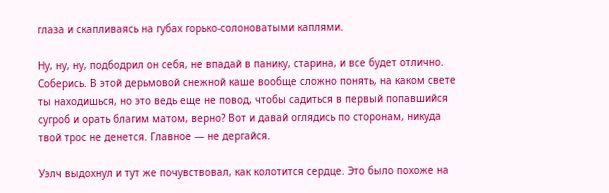глаза и скапливаясь на губах горько-солоноватыми каплями.

Ну, ну, ну, подбодрил он себя, не впадай в панику, старина, и все будет отлично. Соберись. В этой дерьмовой снежной каше вообще сложно понять, на каком свете ты находишься, но это ведь еще не повод, чтобы садиться в первый попавшийся сугроб и орать благим матом, верно? Вот и давай оглядись по сторонам, никуда твой трос не денется. Главное — не дергайся.

Уэлч выдохнул и тут же почувствовал, как колотится сердце. Это было похоже на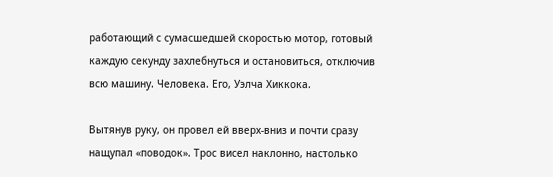работающий с сумасшедшей скоростью мотор, готовый каждую секунду захлебнуться и остановиться, отключив всю машину. Человека. Его, Уэлча Хиккока.

Вытянув руку, он провел ей вверх-вниз и почти сразу нащупал «поводок». Трос висел наклонно, настолько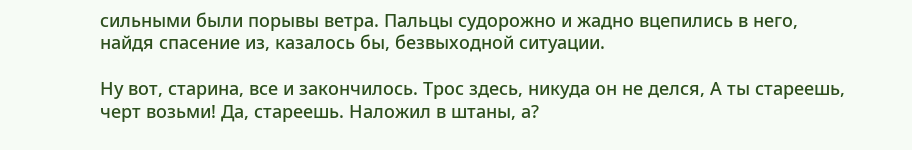сильными были порывы ветра. Пальцы судорожно и жадно вцепились в него, найдя спасение из, казалось бы, безвыходной ситуации.

Ну вот, старина, все и закончилось. Трос здесь, никуда он не делся, А ты стареешь, черт возьми! Да, стареешь. Наложил в штаны, а?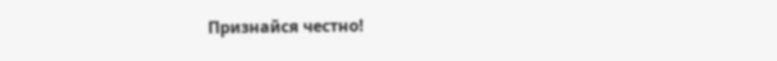Признайся честно!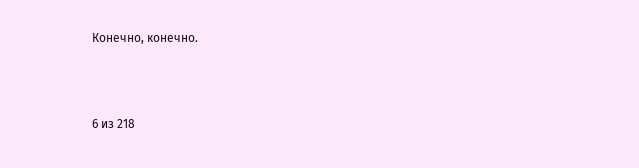Конечно, конечно.



6 из 218